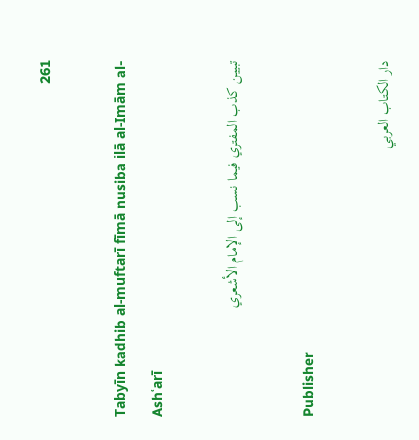261

Tabyīn kadhib al-muftarī fīmā nusiba ilā al-Imām al-Ashʿarī

تبيين كذب المفتري فيما نسب إلى الإمام الأشعري

Publisher

دار الكتاب العربي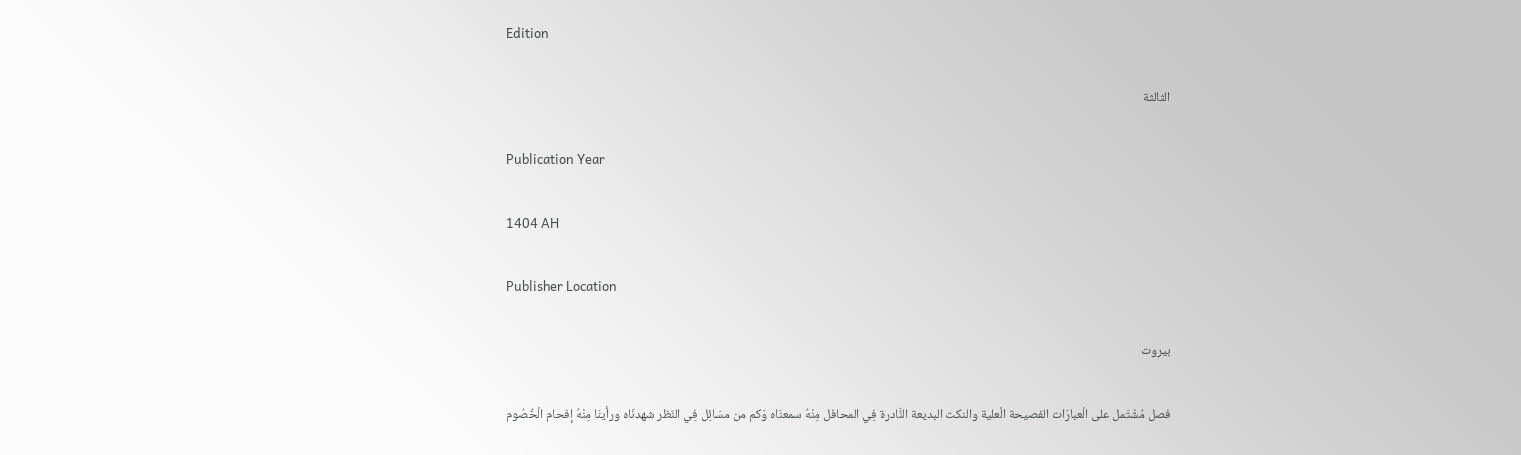Edition

الثالثة

Publication Year

1404 AH

Publisher Location

بيروت

فصل مُشْتَمل على الْعبارَات الفصيحة الْعلية والنكت البديعة النَّادرة فِي المحافل مِنْهُ سمعنَاه وَكم من مسَائِل فِي النّظر شهدنَاه ورأينَا مِنْهُ إفحام الْخُصُوم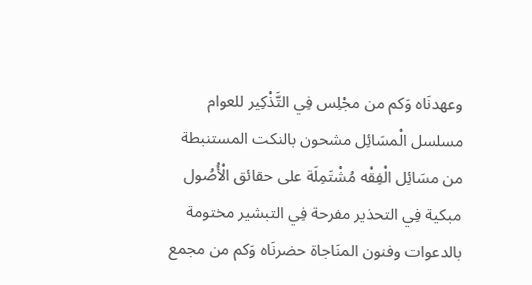وعهدنَاه وَكم من مجْلِس فِي التَّذْكِير للعوام مسلسل الْمسَائِل مشحون بالنكت المستنبطة من مسَائِل الْفِقْه مُشْتَمِلَة على حقائق الْأُصُول مبكية فِي التحذير مفرحة فِي التبشير مختومة بالدعوات وفنون المنَاجاة حضرنَاه وَكم من مجمع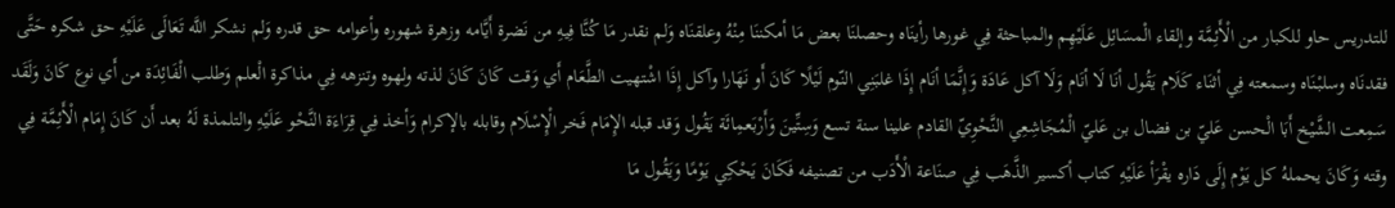للتدريس حاو للكبار من الْأَئِمَّة وإلقاء الْمسَائِل عَلَيْهِم والمباحثة فِي غورها رأينَاه وحصلنَا بعض مَا أمكننَا مِنْهُ وعلقنَاه وَلم نقدر مَا كُنَّا فِيهِ من نَضرة أَيَّامه وزهرة شهوره وأعوامه حق قدره وَلم نشكر اللَّه تَعَالَى عَلَيْهِ حق شكره حَتَّى فقدنَاه وسلبْنَاه وسمعته فِي أثنَاء كَلَام يَقُول أنَا لَا أنَام وَلَا آكل عَادَة وَإِنَّمَا أنَام إِذَا غلبَنِي النّوم لَيْلًا كَانَ أَو نَهَارا وآكل إِذَا اشْتهيت الطَّعَام أَي وَقت كَانَ كَانَ لذته ولهوه وتنزهه فِي مذاكرة الْعلم وَطلب الْفَائِدَة من أَي نوع كَانَ وَلَقَد سَمِعت الشَّيْخ أَبَا الْحسن عَليّ بن فضال بن عَليّ الْمُجَاشِعِي النَّحْوِيّ القادم علينا سنة تسع وَسِتِّينَ وَأَرْبَعمِائَة يَقُول وَقد قبله الإِمَام فَخر الْإِسْلَام وقابله بالإكرام وَأخذ فِي قِرَاءَة النَّحْو عَلَيْهِ والتلمذة لَهُ بعد أَن كَانَ إِمَام الْأَئِمَّة فِي وقته وَكَانَ يحملهُ كل يَوْم إِلَى دَاره يقْرَأ عَلَيْهِ كتاب أكسير الذَّهَب فِي صنَاعة الْأَدَب من تصنيفه فَكَانَ يَحْكِي يَوْمًا وَيَقُول مَا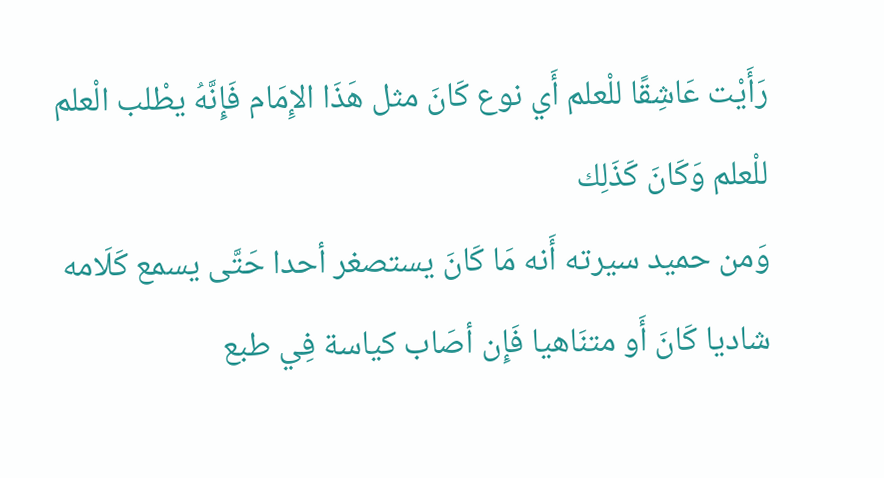رَأَيْت عَاشِقًا للْعلم أَي نوع كَانَ مثل هَذَا الإِمَام فَإِنَّهُ يطْلب الْعلم للْعلم وَكَانَ كَذَلِك
وَمن حميد سيرته أَنه مَا كَانَ يستصغر أحدا حَتَّى يسمع كَلَامه شاديا كَانَ أَو متنَاهيا فَإِن أصَاب كياسة فِي طبع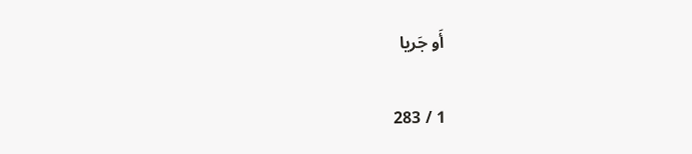أَو جَريا

1 / 283